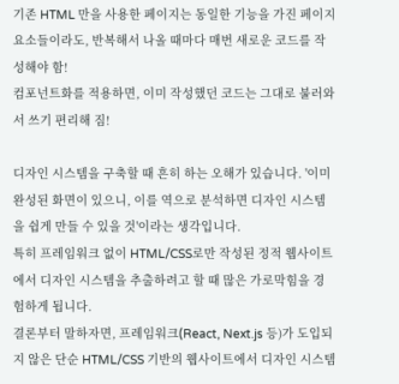기존 HTML 만을 사용한 페이지는 동일한 기능을 가진 페이지 요소들이라도, 반복해서 나올 때마다 매번 새로운 코드를 작성해야 함!
컴포넌트화를 적용하면, 이미 작성했던 코드는 그대로 불러와서 쓰기 편리해 짐!

디자인 시스템을 구축할 때 흔히 하는 오해가 있습니다. '이미 완성된 화면이 있으니, 이를 역으로 분석하면 디자인 시스템을 쉽게 만들 수 있을 것'이라는 생각입니다.
특히 프레임워크 없이 HTML/CSS로만 작성된 정적 웹사이트에서 디자인 시스템을 추출하려고 할 때 많은 가로막힘을 경험하게 됩니다.
결론부터 말하자면, 프레임워크(React, Next.js 등)가 도입되지 않은 단순 HTML/CSS 기반의 웹사이트에서 디자인 시스템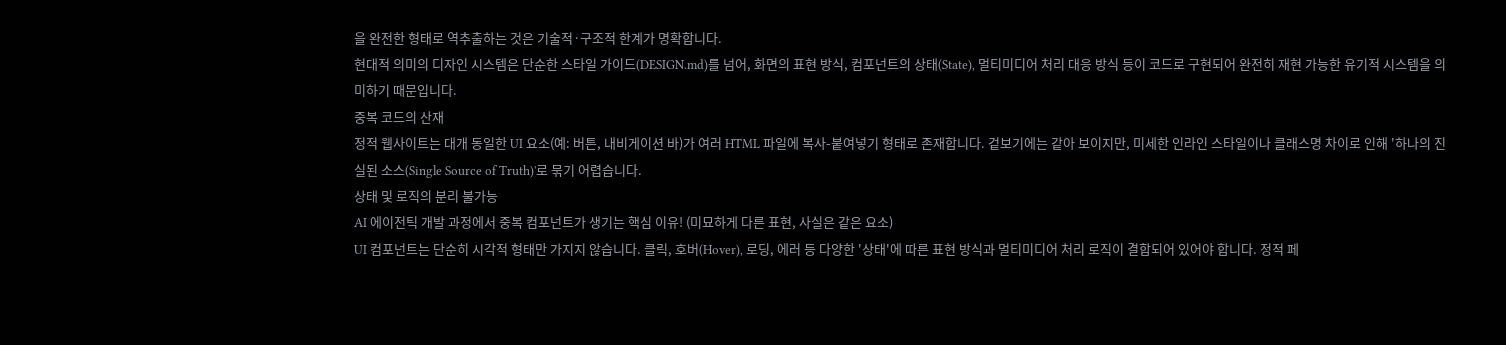을 완전한 형태로 역추출하는 것은 기술적·구조적 한계가 명확합니다.
현대적 의미의 디자인 시스템은 단순한 스타일 가이드(DESIGN.md)를 넘어, 화면의 표현 방식, 컴포넌트의 상태(State), 멀티미디어 처리 대응 방식 등이 코드로 구현되어 완전히 재현 가능한 유기적 시스템을 의미하기 때문입니다.
중복 코드의 산재
정적 웹사이트는 대개 동일한 UI 요소(예: 버튼, 내비게이션 바)가 여러 HTML 파일에 복사-붙여넣기 형태로 존재합니다. 겉보기에는 같아 보이지만, 미세한 인라인 스타일이나 클래스명 차이로 인해 '하나의 진실된 소스(Single Source of Truth)'로 묶기 어렵습니다.
상태 및 로직의 분리 불가능
AI 에이전틱 개발 과정에서 중복 컴포넌트가 생기는 핵심 이유! (미묘하게 다른 표현, 사실은 같은 요소)
UI 컴포넌트는 단순히 시각적 형태만 가지지 않습니다. 클릭, 호버(Hover), 로딩, 에러 등 다양한 '상태'에 따른 표현 방식과 멀티미디어 처리 로직이 결합되어 있어야 합니다. 정적 페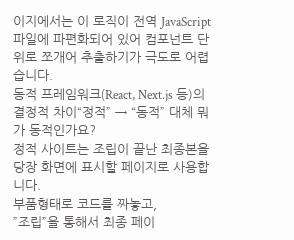이지에서는 이 로직이 전역 JavaScript 파일에 파편화되어 있어 컴포넌트 단위로 쪼개어 추출하기가 극도로 어렵습니다.
동적 프레임워크(React, Next.js 등)의 결정적 차이“정적” → “동적” 대체 뭐가 동적인가요?
정적 사이트는 조립이 끝난 최종본을
당장 화면에 표시할 페이지로 사용합니다.
부품형태로 코드를 짜놓고,
”조립”을 통해서 최종 페이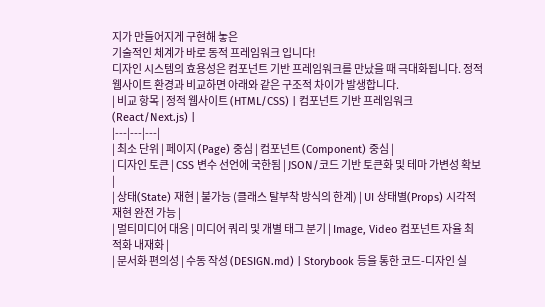지가 만들어지게 구현해 놓은
기술적인 체계가 바로 동적 프레임워크 입니다!
디자인 시스템의 효용성은 컴포넌트 기반 프레임워크를 만났을 때 극대화됩니다. 정적 웹사이트 환경과 비교하면 아래와 같은 구조적 차이가 발생합니다.
| 비교 항목 | 정적 웹사이트 (HTML/CSS) | 컴포넌트 기반 프레임워크 (React/Next.js) |
|---|---|---|
| 최소 단위 | 페이지 (Page) 중심 | 컴포넌트 (Component) 중심 |
| 디자인 토큰 | CSS 변수 선언에 국한됨 | JSON/코드 기반 토큰화 및 테마 가변성 확보 |
| 상태(State) 재현 | 불가능 (클래스 탈부착 방식의 한계) | UI 상태별(Props) 시각적 재현 완전 가능 |
| 멀티미디어 대응 | 미디어 쿼리 및 개별 태그 분기 | Image, Video 컴포넌트 자율 최적화 내재화 |
| 문서화 편의성 | 수동 작성 (DESIGN.md) | Storybook 등을 통한 코드-디자인 실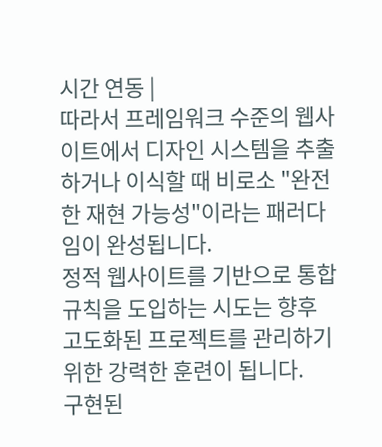시간 연동 |
따라서 프레임워크 수준의 웹사이트에서 디자인 시스템을 추출하거나 이식할 때 비로소 "완전한 재현 가능성"이라는 패러다임이 완성됩니다.
정적 웹사이트를 기반으로 통합 규칙을 도입하는 시도는 향후 고도화된 프로젝트를 관리하기 위한 강력한 훈련이 됩니다.
구현된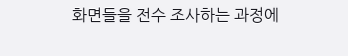화면들을 전수 조사하는 과정에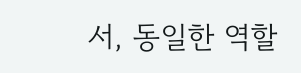서, 동일한 역할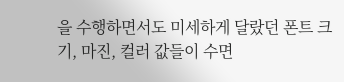을 수행하면서도 미세하게 달랐던 폰트 크기, 마진, 컬러 값들이 수면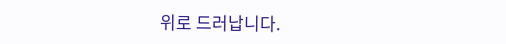위로 드러납니다.